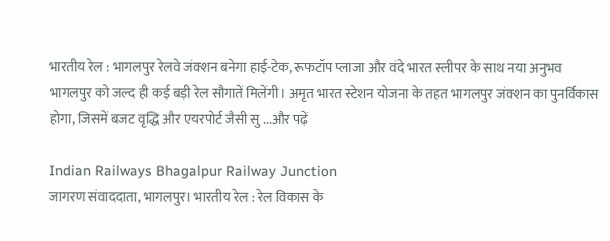भारतीय रेल : भागलपुर रेलवे जंक्शन बनेगा हाई-टेक, रूफटॉप प्लाजा और वंदे भारत स्लीपर के साथ नया अनुभव
भागलपुर को जल्द ही कई बड़ी रेल सौगातें मिलेंगी। अमृत भारत स्टेशन योजना के तहत भागलपुर जंक्शन का पुनर्विकास होगा, जिसमें बजट वृद्धि और एयरपोर्ट जैसी सु ...और पढ़ें

Indian Railways Bhagalpur Railway Junction
जागरण संवाददाता, भागलपुर। भारतीय रेल : रेल विकास के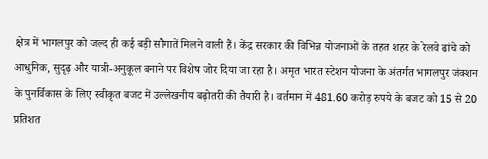क्षेत्र में भागलपुर को जल्द ही कई बड़ी सौगातें मिलने वाली हैं। केंद्र सरकार की विभिन्न योजनाओं के तहत शहर के रेलवे ढांचे को आधुनिक, सुदृढ़ और यात्री-अनुकूल बनाने पर विशेष जोर दिया जा रहा है। अमृत भारत स्टेशन योजना के अंतर्गत भागलपुर जंक्शन के पुनर्विकास के लिए स्वीकृत बजट में उल्लेखनीय बढ़ोतरी की तैयारी है। वर्तमान में 481.60 करोड़ रुपये के बजट को 15 से 20 प्रतिशत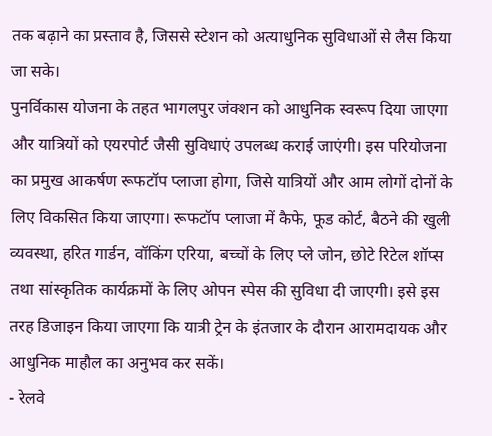तक बढ़ाने का प्रस्ताव है, जिससे स्टेशन को अत्याधुनिक सुविधाओं से लैस किया जा सके।
पुनर्विकास योजना के तहत भागलपुर जंक्शन को आधुनिक स्वरूप दिया जाएगा और यात्रियों को एयरपोर्ट जैसी सुविधाएं उपलब्ध कराई जाएंगी। इस परियोजना का प्रमुख आकर्षण रूफटॉप प्लाजा होगा, जिसे यात्रियों और आम लोगों दोनों के लिए विकसित किया जाएगा। रूफटॉप प्लाजा में कैफे, फूड कोर्ट, बैठने की खुली व्यवस्था, हरित गार्डन, वॉकिंग एरिया, बच्चों के लिए प्ले जोन, छोटे रिटेल शॉप्स तथा सांस्कृतिक कार्यक्रमों के लिए ओपन स्पेस की सुविधा दी जाएगी। इसे इस तरह डिजाइन किया जाएगा कि यात्री ट्रेन के इंतजार के दौरान आरामदायक और आधुनिक माहौल का अनुभव कर सकें।
- रेलवे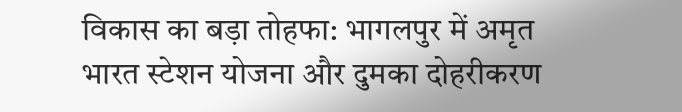विकास का बड़ा तोहफा: भागलपुर में अमृत भारत स्टेशन योजना और दुमका दोहरीकरण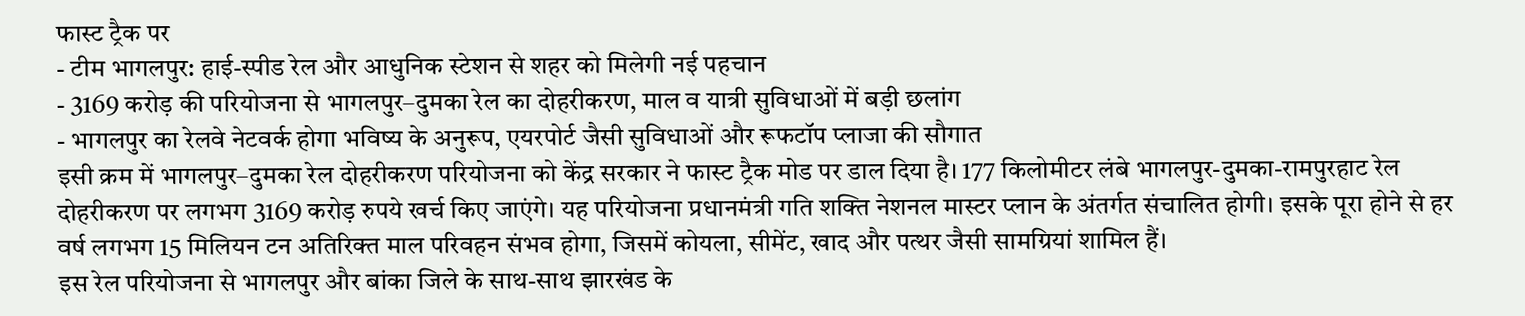फास्ट ट्रैक पर
- टीम भागलपुर: हाई-स्पीड रेल और आधुनिक स्टेशन से शहर को मिलेगी नई पहचान
- 3169 करोड़ की परियोजना से भागलपुर–दुमका रेल का दोहरीकरण, माल व यात्री सुविधाओं में बड़ी छलांग
- भागलपुर का रेलवे नेटवर्क होगा भविष्य के अनुरूप, एयरपोर्ट जैसी सुविधाओं और रूफटॉप प्लाजा की सौगात
इसी क्रम में भागलपुर–दुमका रेल दोहरीकरण परियोजना को केंद्र सरकार ने फास्ट ट्रैक मोड पर डाल दिया है। 177 किलोमीटर लंबे भागलपुर-दुमका-रामपुरहाट रेल दोहरीकरण पर लगभग 3169 करोड़ रुपये खर्च किए जाएंगे। यह परियोजना प्रधानमंत्री गति शक्ति नेशनल मास्टर प्लान के अंतर्गत संचालित होगी। इसके पूरा होने से हर वर्ष लगभग 15 मिलियन टन अतिरिक्त माल परिवहन संभव होगा, जिसमें कोयला, सीमेंट, खाद और पत्थर जैसी सामग्रियां शामिल हैं।
इस रेल परियोजना से भागलपुर और बांका जिले के साथ-साथ झारखंड के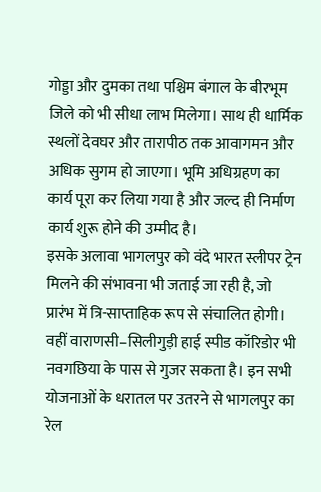गोड्डा और दुमका तथा पश्चिम बंगाल के बीरभूम जिले को भी सीधा लाभ मिलेगा। साथ ही धार्मिक स्थलों देवघर और तारापीठ तक आवागमन और अधिक सुगम हो जाएगा। भूमि अधिग्रहण का कार्य पूरा कर लिया गया है और जल्द ही निर्माण कार्य शुरू होने की उम्मीद है।
इसके अलावा भागलपुर को वंदे भारत स्लीपर ट्रेन मिलने की संभावना भी जताई जा रही है, जो प्रारंभ में त्रि-साप्ताहिक रूप से संचालित होगी। वहीं वाराणसी–सिलीगुड़ी हाई स्पीड कॉरिडोर भी नवगछिया के पास से गुजर सकता है। इन सभी योजनाओं के धरातल पर उतरने से भागलपुर का रेल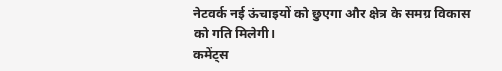नेटवर्क नई ऊंचाइयों को छुएगा और क्षेत्र के समग्र विकास को गति मिलेगी।
कमेंट्स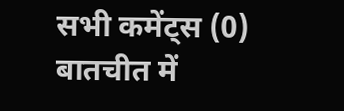सभी कमेंट्स (0)
बातचीत में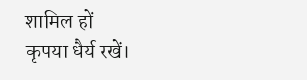शामिल हों
कृपया धैर्य रखें।